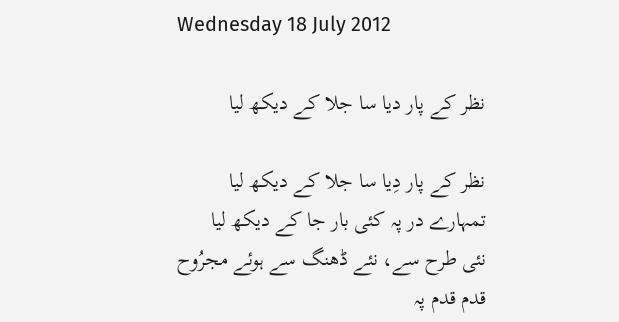Wednesday 18 July 2012

نظر کے پار دیا سا جلا کے دیکھ لیا

نظر کے پار دِیا سا جلا کے دیکھ لیا
تمہارے در پہ کئی بار جا کے دیکھ لیا
نئی طرح سے، نئے ڈھنگ سے ہوئے مجرُوح
قدم قدم پہ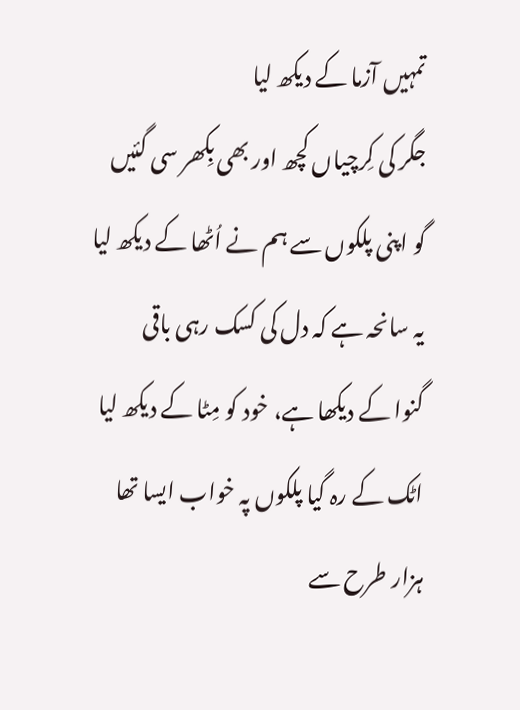تمہیں آزما کے دیکھ لیا
جگر کی کِرچیاں کچھ اور بھی بِکھر سی گئیں
گو اپنی پلکوں سے ہم نے اُٹھا کے دیکھ لیا
یہ سانحہ ہے کہ دل کی کسک رہی باقی
گنوا کے دیکھا ہے، خود کو مِٹا کے دیکھ لیا
اٹک کے رہ گیا پلکوں پہ خواب ایسا تھا
ہزار طرح سے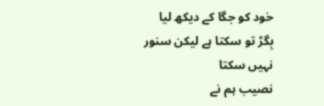خود کو جگا کے دیکھ لیا
بِگڑ تو سکتا ہے لیکن سنور نہیں سکتا
نصیب ہم نے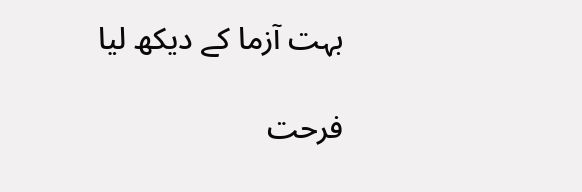بہت آزما کے دیکھ لیا

فرحت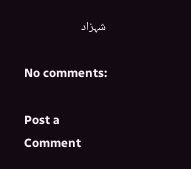شہزاد

No comments:

Post a Comment